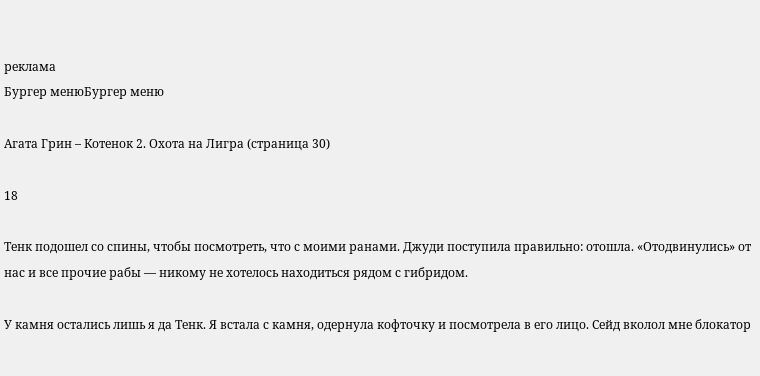реклама
Бургер менюБургер меню

Агата Грин – Котенок 2. Охота на Лигра (страница 30)

18

Тенк подошел со спины, чтобы посмотреть, что с моими ранами. Джуди поступила правильно: отошла. «Отодвинулись» от нас и все прочие рабы — никому не хотелось находиться рядом с гибридом.

У камня остались лишь я да Тенк. Я встала с камня, одернула кофточку и посмотрела в его лицо. Сейд вколол мне блокатор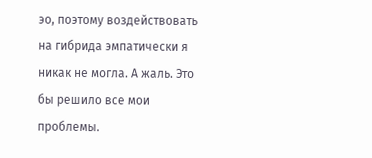эо, поэтому воздействовать на гибрида эмпатически я никак не могла. А жаль. Это бы решило все мои проблемы.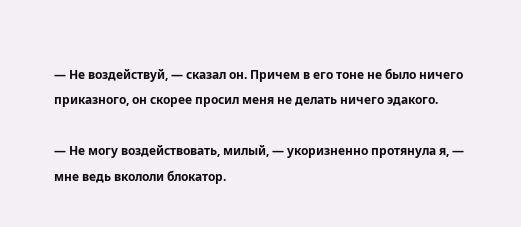— Не воздействуй, — сказал он. Причем в его тоне не было ничего приказного, он скорее просил меня не делать ничего эдакого.

— Не могу воздействовать, милый, — укоризненно протянула я, — мне ведь вкололи блокатор.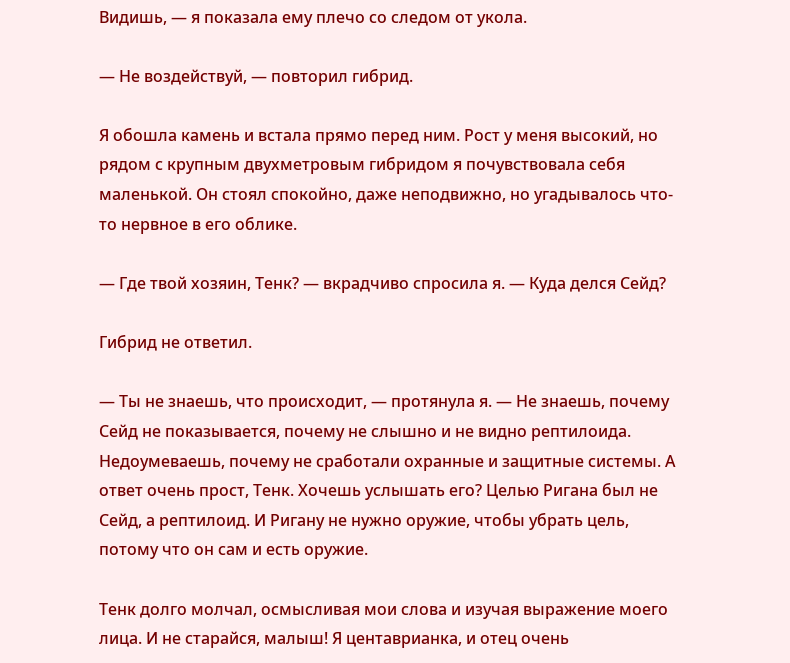Видишь, — я показала ему плечо со следом от укола.

— Не воздействуй, — повторил гибрид.

Я обошла камень и встала прямо перед ним. Рост у меня высокий, но рядом с крупным двухметровым гибридом я почувствовала себя маленькой. Он стоял спокойно, даже неподвижно, но угадывалось что-то нервное в его облике.

— Где твой хозяин, Тенк? — вкрадчиво спросила я. — Куда делся Сейд?

Гибрид не ответил.

— Ты не знаешь, что происходит, — протянула я. — Не знаешь, почему Сейд не показывается, почему не слышно и не видно рептилоида. Недоумеваешь, почему не сработали охранные и защитные системы. А ответ очень прост, Тенк. Хочешь услышать его? Целью Ригана был не Сейд, а рептилоид. И Ригану не нужно оружие, чтобы убрать цель, потому что он сам и есть оружие.

Тенк долго молчал, осмысливая мои слова и изучая выражение моего лица. И не старайся, малыш! Я центаврианка, и отец очень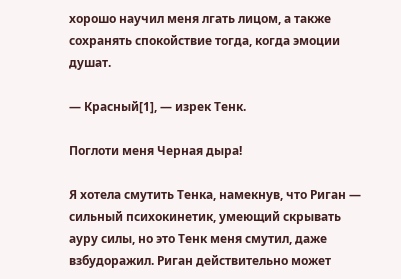хорошо научил меня лгать лицом, а также сохранять спокойствие тогда, когда эмоции душат.

— Красный[1], — изрек Тенк.

Поглоти меня Черная дыра!

Я хотела смутить Тенка, намекнув, что Риган — сильный психокинетик, умеющий скрывать ауру силы, но это Тенк меня смутил, даже взбудоражил. Риган действительно может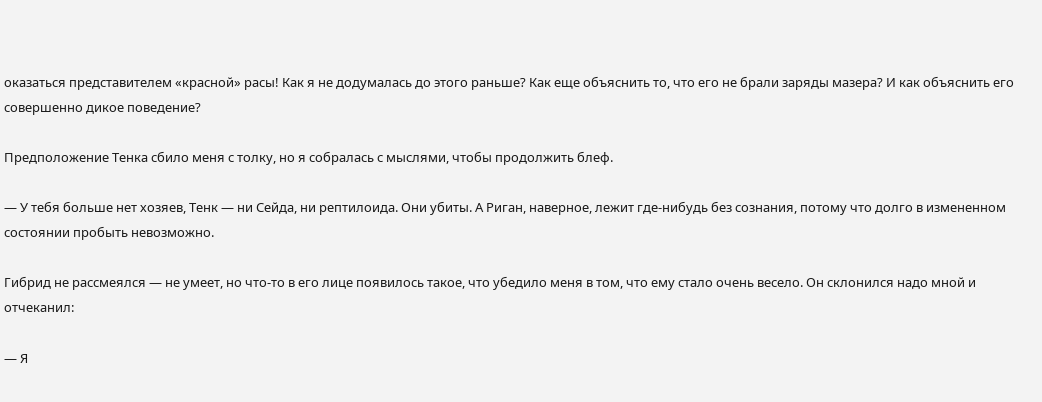оказаться представителем «красной» расы! Как я не додумалась до этого раньше? Как еще объяснить то, что его не брали заряды мазера? И как объяснить его совершенно дикое поведение?

Предположение Тенка сбило меня с толку, но я собралась с мыслями, чтобы продолжить блеф.

— У тебя больше нет хозяев, Тенк — ни Сейда, ни рептилоида. Они убиты. А Риган, наверное, лежит где-нибудь без сознания, потому что долго в измененном состоянии пробыть невозможно.

Гибрид не рассмеялся — не умеет, но что-то в его лице появилось такое, что убедило меня в том, что ему стало очень весело. Он склонился надо мной и отчеканил:

— Я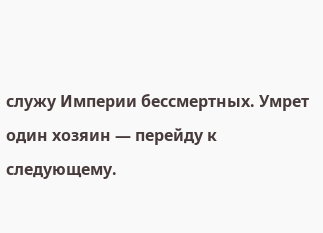служу Империи бессмертных. Умрет один хозяин — перейду к следующему.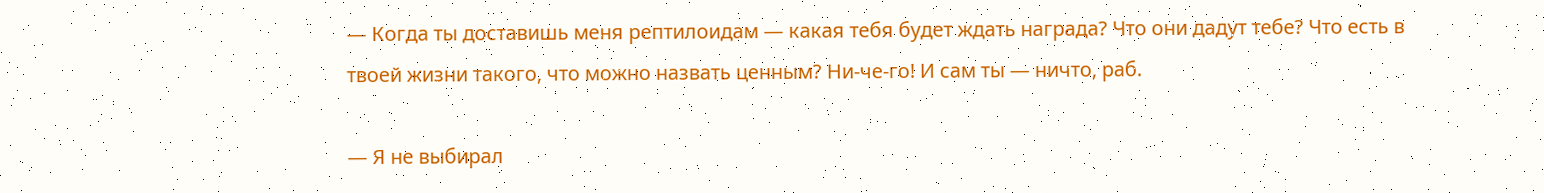— Когда ты доставишь меня рептилоидам — какая тебя будет ждать награда? Что они дадут тебе? Что есть в твоей жизни такого, что можно назвать ценным? Ни-че-го! И сам ты — ничто, раб.

— Я не выбирал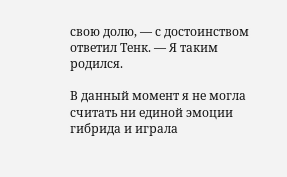свою долю, — с достоинством ответил Тенк. — Я таким родился.

В данный момент я не могла считать ни единой эмоции гибрида и играла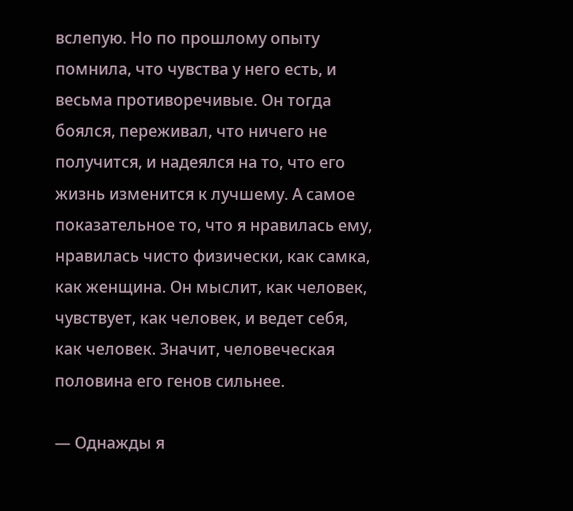вслепую. Но по прошлому опыту помнила, что чувства у него есть, и весьма противоречивые. Он тогда боялся, переживал, что ничего не получится, и надеялся на то, что его жизнь изменится к лучшему. А самое показательное то, что я нравилась ему, нравилась чисто физически, как самка, как женщина. Он мыслит, как человек, чувствует, как человек, и ведет себя, как человек. Значит, человеческая половина его генов сильнее.

— Однажды я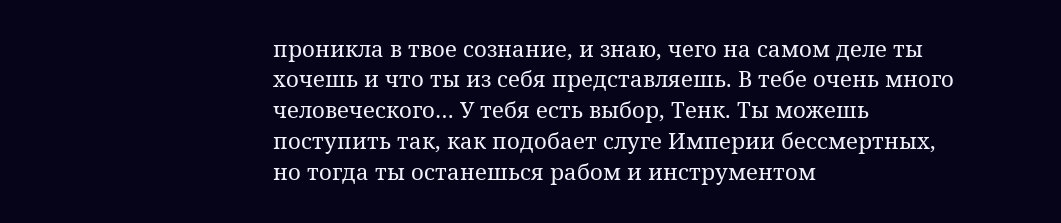проникла в твое сознание, и знаю, чего на самом деле ты хочешь и что ты из себя представляешь. В тебе очень много человеческого… У тебя есть выбор, Тенк. Ты можешь поступить так, как подобает слуге Империи бессмертных, но тогда ты останешься рабом и инструментом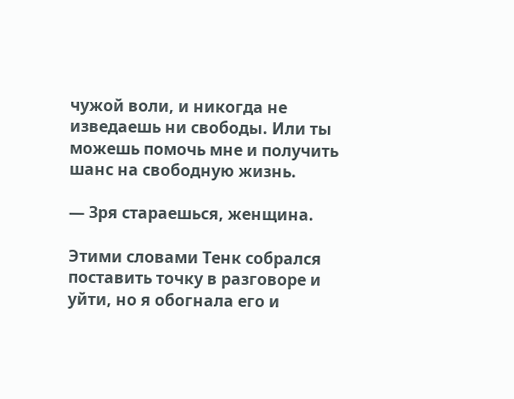чужой воли, и никогда не изведаешь ни свободы. Или ты можешь помочь мне и получить шанс на свободную жизнь.

— Зря стараешься, женщина.

Этими словами Тенк собрался поставить точку в разговоре и уйти, но я обогнала его и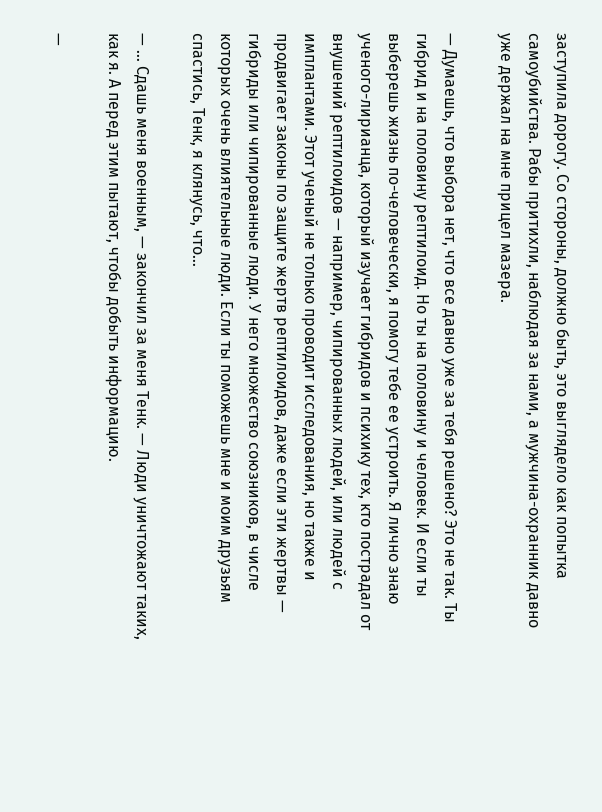заступила дорогу. Со стороны, должно быть, это выглядело как попытка самоубийства. Рабы притихли, наблюдая за нами, а мужчина-охранник давно уже держал на мне прицел мазера.

— Думаешь, что выбора нет, что все давно уже за тебя решено? Это не так. Ты гибрид и на половину рептилоид. Но ты на половину и человек. И если ты выберешь жизнь по-человечески, я помогу тебе ее устроить. Я лично знаю ученого-лирианца, который изучает гибридов и психику тех, кто пострадал от внушений рептилоидов — например, чипированных людей, или людей с имплантами. Этот ученый не только проводит исследования, но также и продвигает законы по защите жертв рептилоидов, даже если эти жертвы — гибриды или чипированные люди. У него множество союзников, в числе которых очень влиятельные люди. Если ты поможешь мне и моим друзьям спастись, Тенк, я клянусь, что…

— … Сдашь меня военным, — закончил за меня Тенк. — Люди уничтожают таких, как я. А перед этим пытают, чтобы добыть информацию.

—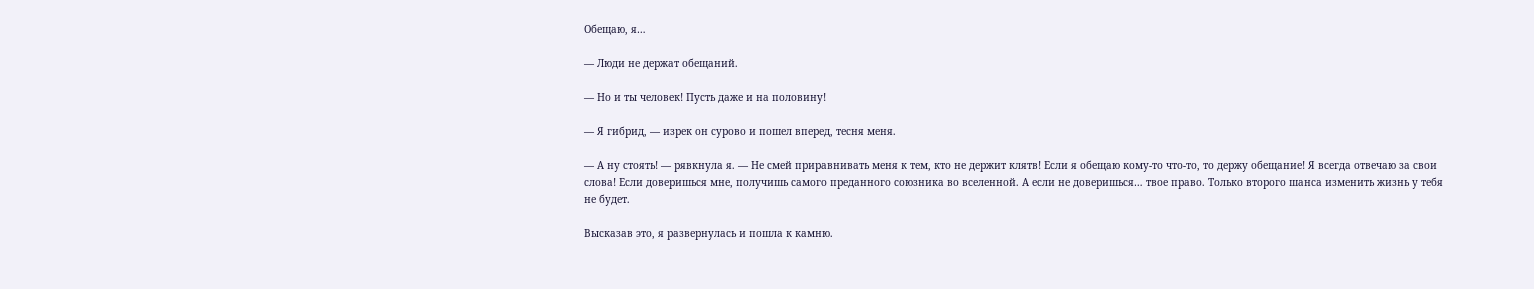Обещаю, я…

— Люди не держат обещаний.

— Но и ты человек! Пусть даже и на половину!

— Я гибрид, — изрек он сурово и пошел вперед, тесня меня.

— А ну стоять! — рявкнула я. — Не смей приравнивать меня к тем, кто не держит клятв! Если я обещаю кому-то что-то, то держу обещание! Я всегда отвечаю за свои слова! Если доверишься мне, получишь самого преданного союзника во вселенной. А если не доверишься… твое право. Только второго шанса изменить жизнь у тебя не будет.

Высказав это, я развернулась и пошла к камню.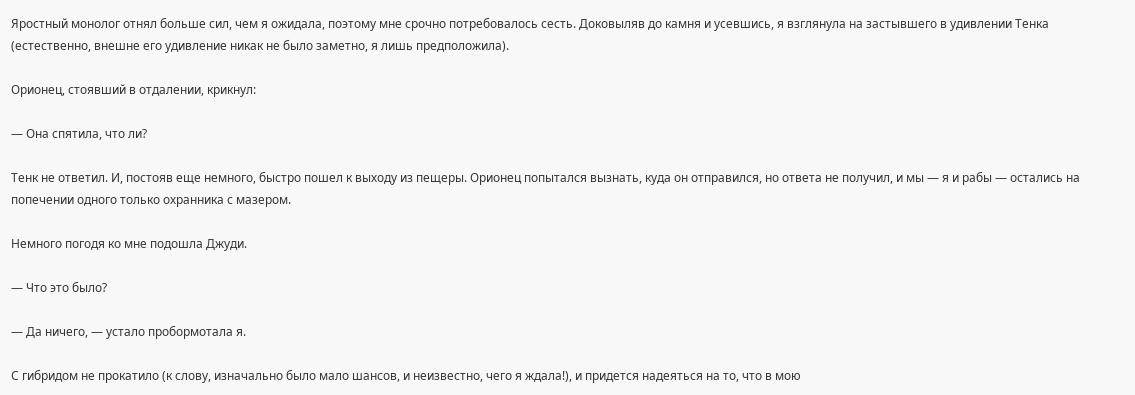Яростный монолог отнял больше сил, чем я ожидала, поэтому мне срочно потребовалось сесть. Доковыляв до камня и усевшись, я взглянула на застывшего в удивлении Тенка (естественно, внешне его удивление никак не было заметно, я лишь предположила).

Орионец, стоявший в отдалении, крикнул:

— Она спятила, что ли?

Тенк не ответил. И, постояв еще немного, быстро пошел к выходу из пещеры. Орионец попытался вызнать, куда он отправился, но ответа не получил, и мы — я и рабы — остались на попечении одного только охранника с мазером.

Немного погодя ко мне подошла Джуди.

— Что это было?

— Да ничего, — устало пробормотала я.

С гибридом не прокатило (к слову, изначально было мало шансов, и неизвестно, чего я ждала!), и придется надеяться на то, что в мою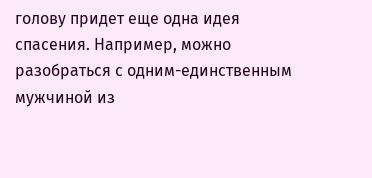голову придет еще одна идея спасения. Например, можно разобраться с одним-единственным мужчиной из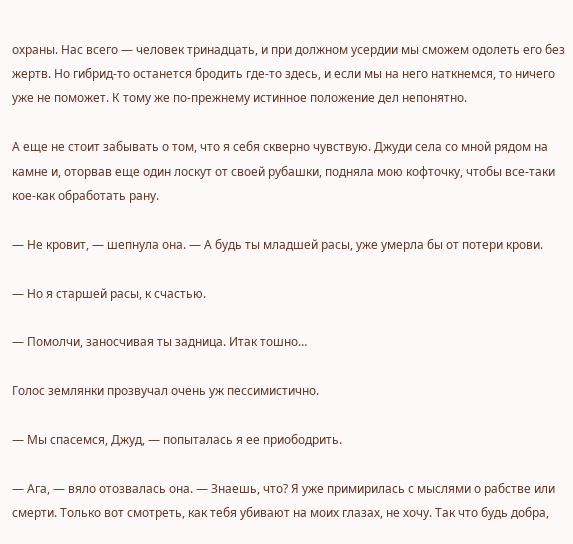охраны. Нас всего — человек тринадцать, и при должном усердии мы сможем одолеть его без жертв. Но гибрид-то останется бродить где-то здесь, и если мы на него наткнемся, то ничего уже не поможет. К тому же по-прежнему истинное положение дел непонятно.

А еще не стоит забывать о том, что я себя скверно чувствую. Джуди села со мной рядом на камне и, оторвав еще один лоскут от своей рубашки, подняла мою кофточку, чтобы все-таки кое-как обработать рану.

— Не кровит, — шепнула она. — А будь ты младшей расы, уже умерла бы от потери крови.

— Но я старшей расы, к счастью.

— Помолчи, заносчивая ты задница. Итак тошно…

Голос землянки прозвучал очень уж пессимистично.

— Мы спасемся, Джуд, — попыталась я ее приободрить.

— Ага, — вяло отозвалась она. — Знаешь, что? Я уже примирилась с мыслями о рабстве или смерти. Только вот смотреть, как тебя убивают на моих глазах, не хочу. Так что будь добра,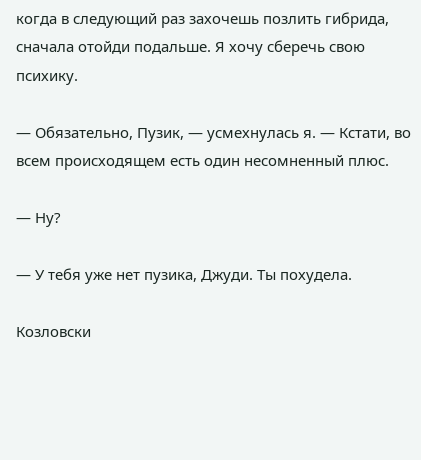когда в следующий раз захочешь позлить гибрида, сначала отойди подальше. Я хочу сберечь свою психику.

— Обязательно, Пузик, — усмехнулась я. — Кстати, во всем происходящем есть один несомненный плюс.

— Ну?

— У тебя уже нет пузика, Джуди. Ты похудела.

Козловски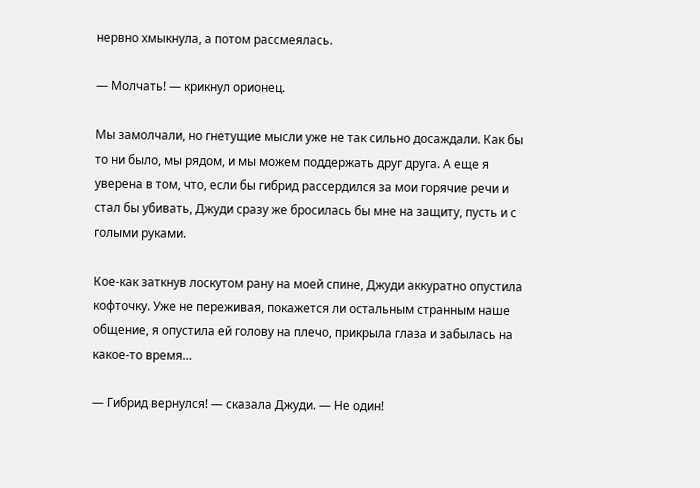нервно хмыкнула, а потом рассмеялась.

— Молчать! — крикнул орионец.

Мы замолчали, но гнетущие мысли уже не так сильно досаждали. Как бы то ни было, мы рядом, и мы можем поддержать друг друга. А еще я уверена в том, что, если бы гибрид рассердился за мои горячие речи и стал бы убивать, Джуди сразу же бросилась бы мне на защиту, пусть и с голыми руками.

Кое-как заткнув лоскутом рану на моей спине, Джуди аккуратно опустила кофточку. Уже не переживая, покажется ли остальным странным наше общение, я опустила ей голову на плечо, прикрыла глаза и забылась на какое-то время…

— Гибрид вернулся! — сказала Джуди. — Не один!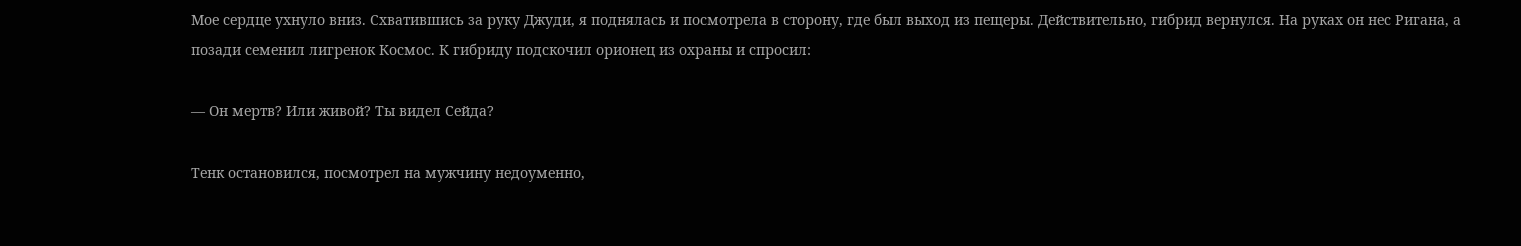Мое сердце ухнуло вниз. Схватившись за руку Джуди, я поднялась и посмотрела в сторону, где был выход из пещеры. Действительно, гибрид вернулся. На руках он нес Ригана, а позади семенил лигренок Космос. К гибриду подскочил орионец из охраны и спросил:

— Он мертв? Или живой? Ты видел Сейда?

Тенк остановился, посмотрел на мужчину недоуменно,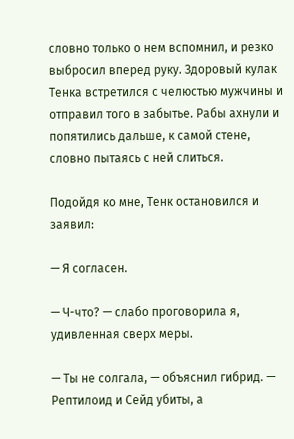словно только о нем вспомнил, и резко выбросил вперед руку. Здоровый кулак Тенка встретился с челюстью мужчины и отправил того в забытье. Рабы ахнули и попятились дальше, к самой стене, словно пытаясь с ней слиться.

Подойдя ко мне, Тенк остановился и заявил:

— Я согласен.

— Ч-что? — слабо проговорила я, удивленная сверх меры.

— Ты не солгала, — объяснил гибрид. — Рептилоид и Сейд убиты, а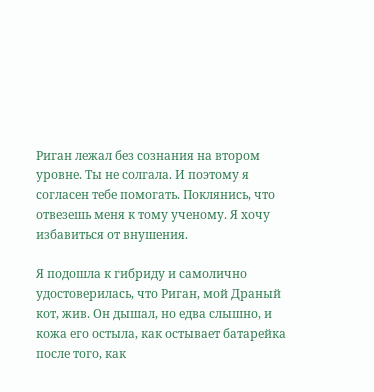Риган лежал без сознания на втором уровне. Ты не солгала. И поэтому я согласен тебе помогать. Поклянись, что отвезешь меня к тому ученому. Я хочу избавиться от внушения.

Я подошла к гибриду и самолично удостоверилась, что Риган, мой Драный кот, жив. Он дышал, но едва слышно, и кожа его остыла, как остывает батарейка после того, как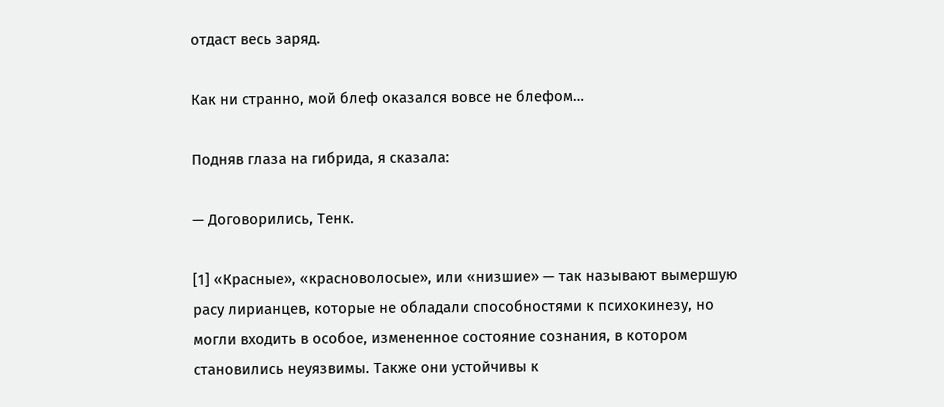отдаст весь заряд.

Как ни странно, мой блеф оказался вовсе не блефом…

Подняв глаза на гибрида, я сказала:

— Договорились, Тенк.

[1] «Красные», «красноволосые», или «низшие» — так называют вымершую расу лирианцев, которые не обладали способностями к психокинезу, но могли входить в особое, измененное состояние сознания, в котором становились неуязвимы. Также они устойчивы к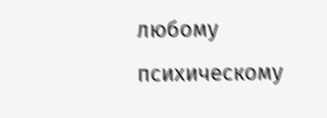любому психическому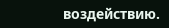воздействию.